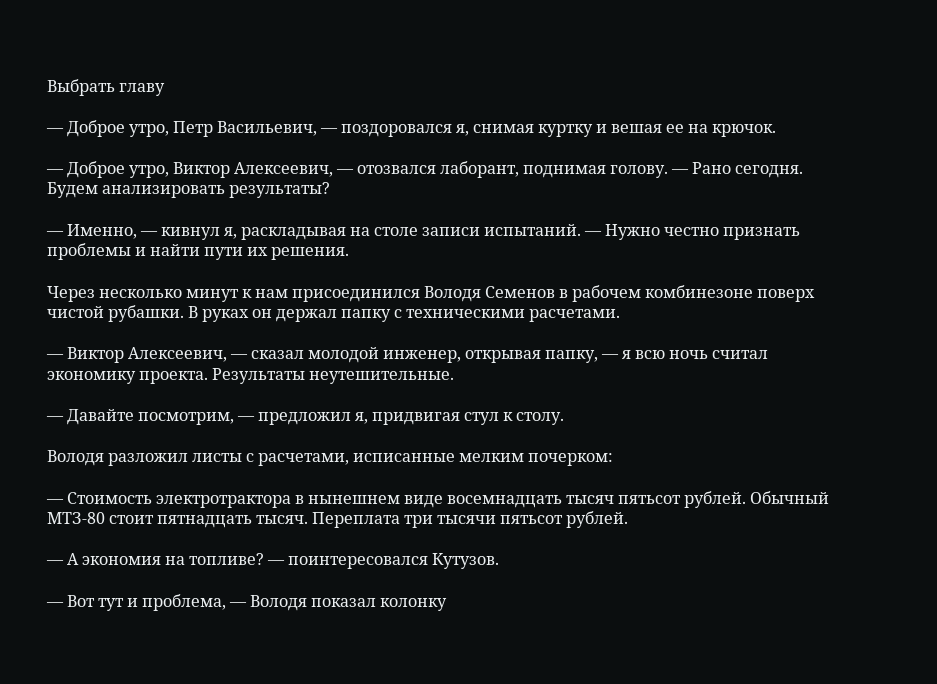Выбрать главу

— Доброе утро, Петр Васильевич, — поздоровался я, снимая куртку и вешая ее на крючок.

— Доброе утро, Виктор Алексеевич, — отозвался лаборант, поднимая голову. — Рано сегодня. Будем анализировать результаты?

— Именно, — кивнул я, раскладывая на столе записи испытаний. — Нужно честно признать проблемы и найти пути их решения.

Через несколько минут к нам присоединился Володя Семенов в рабочем комбинезоне поверх чистой рубашки. В руках он держал папку с техническими расчетами.

— Виктор Алексеевич, — сказал молодой инженер, открывая папку, — я всю ночь считал экономику проекта. Результаты неутешительные.

— Давайте посмотрим, — предложил я, придвигая стул к столу.

Володя разложил листы с расчетами, исписанные мелким почерком:

— Стоимость электротрактора в нынешнем виде восемнадцать тысяч пятьсот рублей. Обычный МТЗ-80 стоит пятнадцать тысяч. Переплата три тысячи пятьсот рублей.

— А экономия на топливе? — поинтересовался Кутузов.

— Вот тут и проблема, — Володя показал колонку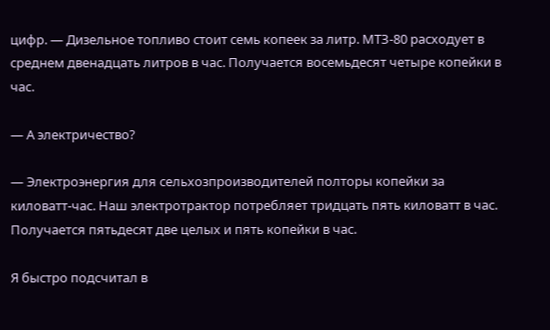цифр. — Дизельное топливо стоит семь копеек за литр. МТЗ-80 расходует в среднем двенадцать литров в час. Получается восемьдесят четыре копейки в час.

— А электричество?

— Электроэнергия для сельхозпроизводителей полторы копейки за киловатт-час. Наш электротрактор потребляет тридцать пять киловатт в час. Получается пятьдесят две целых и пять копейки в час.

Я быстро подсчитал в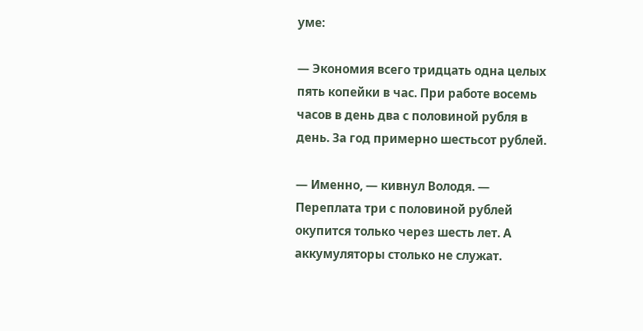уме:

— Экономия всего тридцать одна целых пять копейки в час. При работе восемь часов в день два с половиной рубля в день. За год примерно шестьсот рублей.

— Именно, — кивнул Володя. — Переплата три с половиной рублей окупится только через шесть лет. А аккумуляторы столько не служат.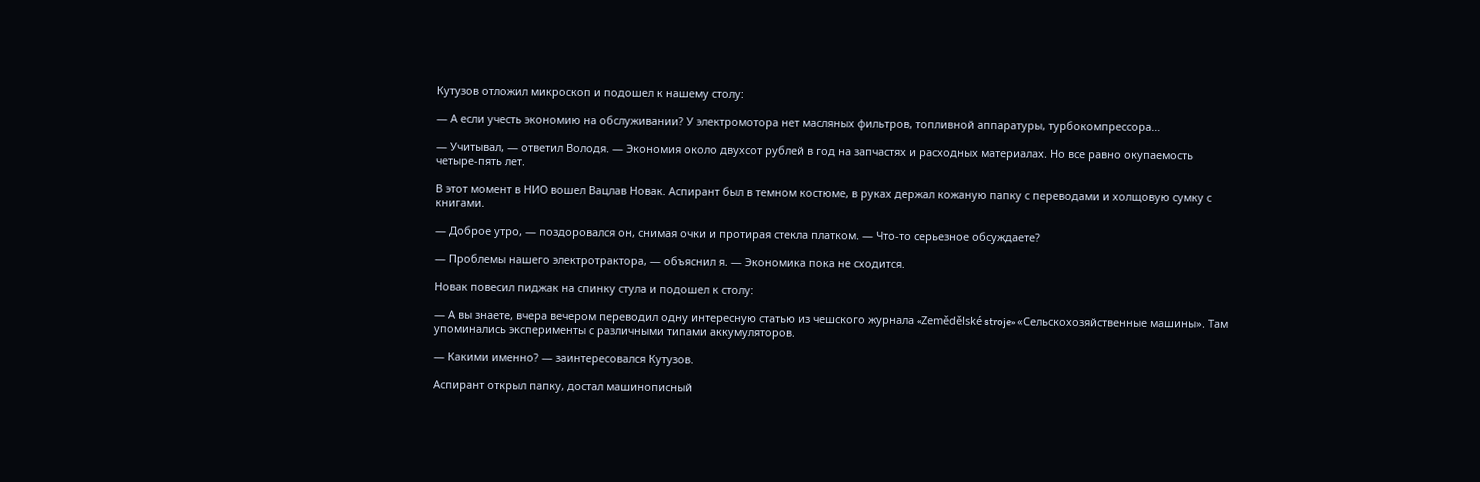Кутузов отложил микроскоп и подошел к нашему столу:

— А если учесть экономию на обслуживании? У электромотора нет масляных фильтров, топливной аппаратуры, турбокомпрессора…

— Учитывал, — ответил Володя. — Экономия около двухсот рублей в год на запчастях и расходных материалах. Но все равно окупаемость четыре-пять лет.

В этот момент в НИО вошел Вацлав Новак. Аспирант был в темном костюме, в руках держал кожаную папку с переводами и холщовую сумку с книгами.

— Доброе утро, — поздоровался он, снимая очки и протирая стекла платком. — Что-то серьезное обсуждаете?

— Проблемы нашего электротрактора, — объяснил я. — Экономика пока не сходится.

Новак повесил пиджак на спинку стула и подошел к столу:

— А вы знаете, вчера вечером переводил одну интересную статью из чешского журнала «Zemědělské stroje» «Сельскохозяйственные машины». Там упоминались эксперименты с различными типами аккумуляторов.

— Какими именно? — заинтересовался Кутузов.

Аспирант открыл папку, достал машинописный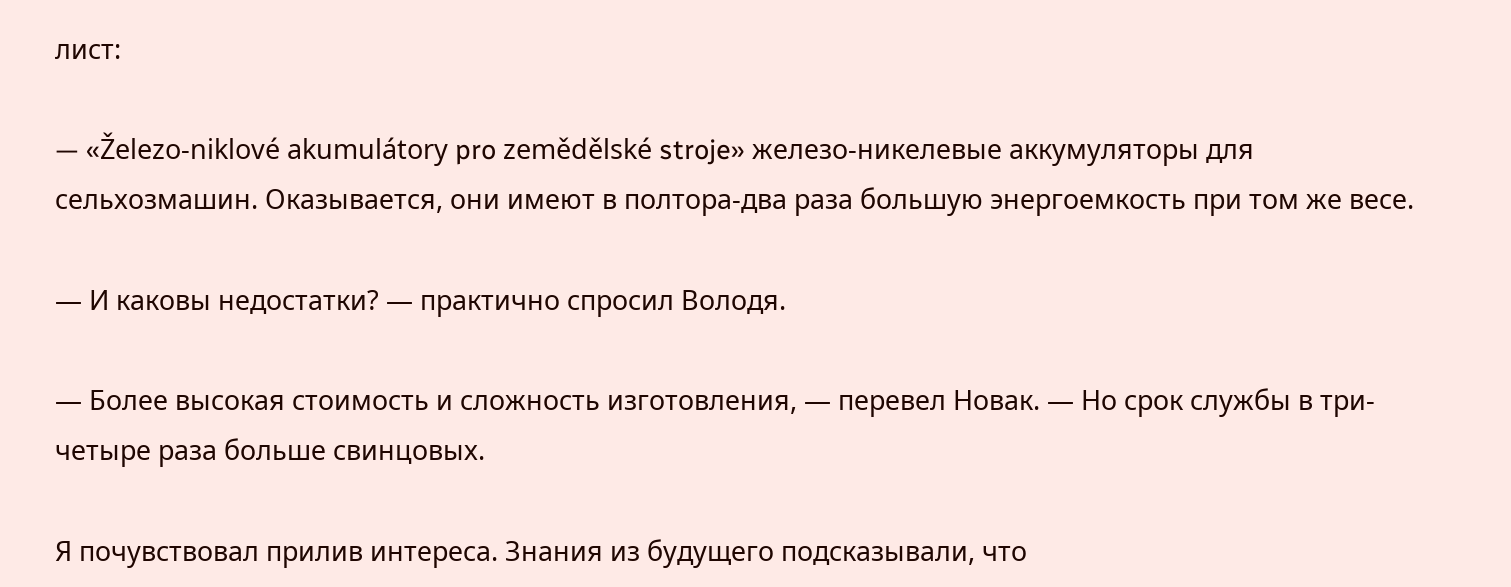лист:

— «Železo-niklové akumulátory pro zemědělské stroje» железо-никелевые аккумуляторы для сельхозмашин. Оказывается, они имеют в полтора-два раза большую энергоемкость при том же весе.

— И каковы недостатки? — практично спросил Володя.

— Более высокая стоимость и сложность изготовления, — перевел Новак. — Но срок службы в три-четыре раза больше свинцовых.

Я почувствовал прилив интереса. Знания из будущего подсказывали, что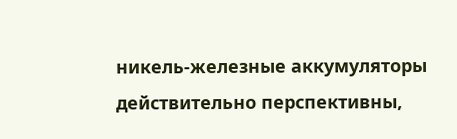никель-железные аккумуляторы действительно перспективны,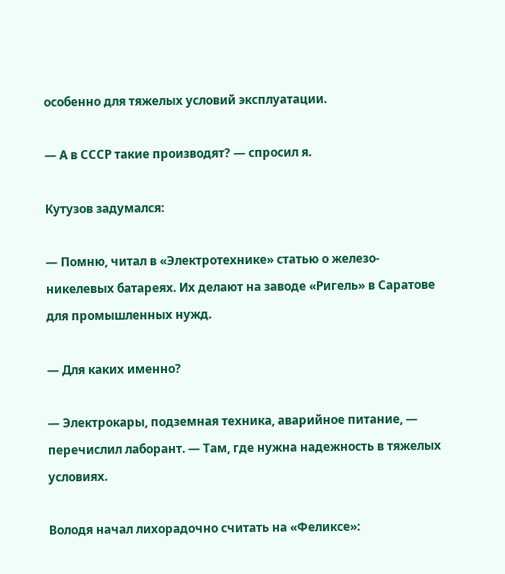особенно для тяжелых условий эксплуатации.

— А в СССР такие производят? — спросил я.

Кутузов задумался:

— Помню, читал в «Электротехнике» статью о железо-никелевых батареях. Их делают на заводе «Ригель» в Саратове для промышленных нужд.

— Для каких именно?

— Электрокары, подземная техника, аварийное питание, — перечислил лаборант. — Там, где нужна надежность в тяжелых условиях.

Володя начал лихорадочно считать на «Феликсе»: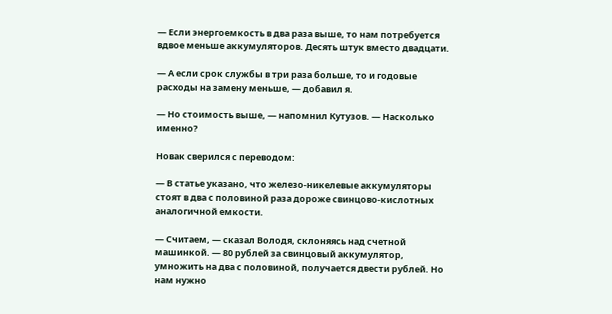— Если энергоемкость в два раза выше, то нам потребуется вдвое меньше аккумуляторов. Десять штук вместо двадцати.

— А если срок службы в три раза больше, то и годовые расходы на замену меньше, — добавил я.

— Но стоимость выше, — напомнил Кутузов. — Насколько именно?

Новак сверился с переводом:

— В статье указано, что железо-никелевые аккумуляторы стоят в два с половиной раза дороже свинцово-кислотных аналогичной емкости.

— Считаем, — сказал Володя, склоняясь над счетной машинкой. — 80 рублей за свинцовый аккумулятор, умножить на два с половиной, получается двести рублей. Но нам нужно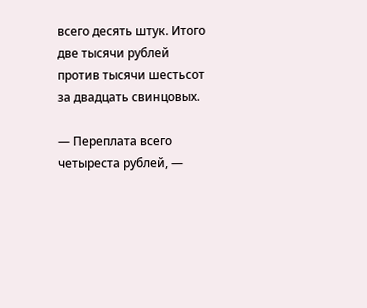всего десять штук. Итого две тысячи рублей против тысячи шестьсот за двадцать свинцовых.

— Переплата всего четыреста рублей, —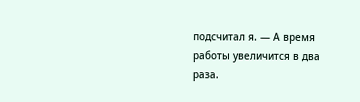подсчитал я. — А время работы увеличится в два раза.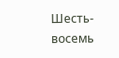Шесть-восемь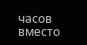часов вместо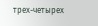трех-четырех